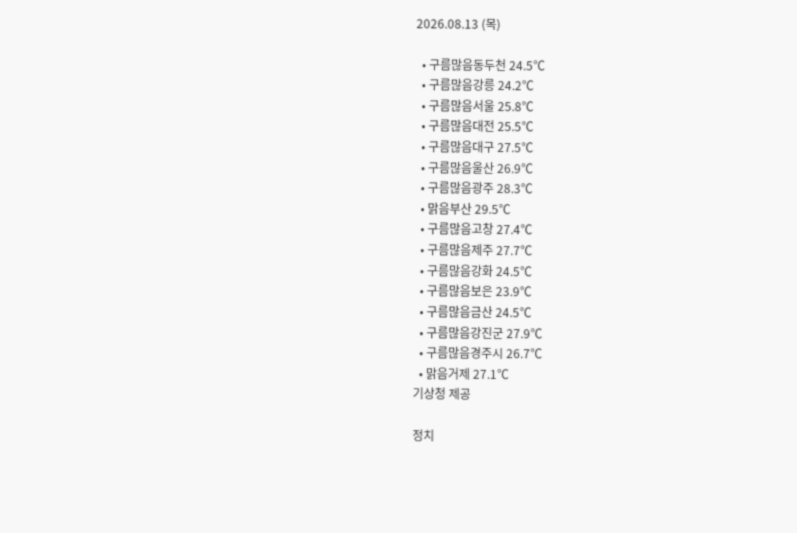2026.08.13 (목)

  • 구름많음동두천 24.5℃
  • 구름많음강릉 24.2℃
  • 구름많음서울 25.8℃
  • 구름많음대전 25.5℃
  • 구름많음대구 27.5℃
  • 구름많음울산 26.9℃
  • 구름많음광주 28.3℃
  • 맑음부산 29.5℃
  • 구름많음고창 27.4℃
  • 구름많음제주 27.7℃
  • 구름많음강화 24.5℃
  • 구름많음보은 23.9℃
  • 구름많음금산 24.5℃
  • 구름많음강진군 27.9℃
  • 구름많음경주시 26.7℃
  • 맑음거제 27.1℃
기상청 제공

정치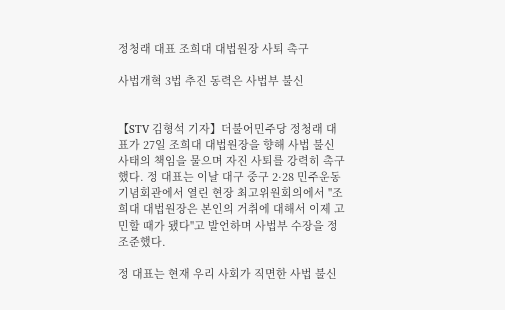정청래 대표 조희대 대법원장 사퇴 촉구

사법개혁 3법 추진 동력은 사법부 불신


【STV 김형석 기자】더불어민주당 정청래 대표가 27일 조희대 대법원장을 향해 사법 불신 사태의 책임을 물으며 자진 사퇴를 강력히 촉구했다. 정 대표는 이날 대구 중구 2·28 민주운동기념회관에서 열린 현장 최고위원회의에서 "조희대 대법원장은 본인의 거취에 대해서 이제 고민할 때가 됐다"고 발언하며 사법부 수장을 정조준했다.

정 대표는 현재 우리 사회가 직면한 사법 불신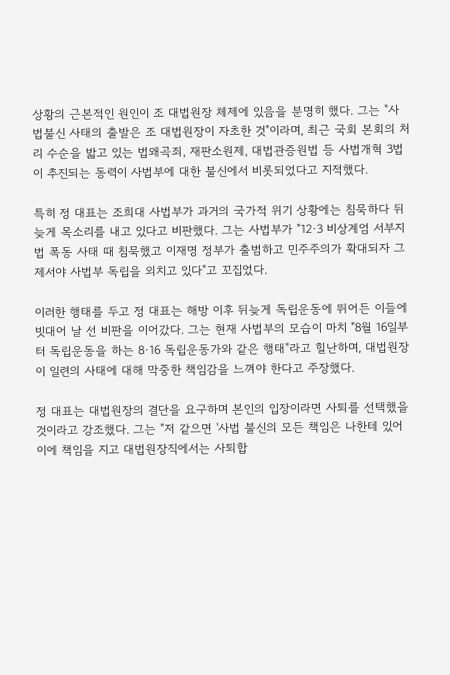상황의 근본적인 원인이 조 대법원장 체제에 있음을 분명히 했다. 그는 "사법불신 사태의 출발은 조 대법원장이 자초한 것"이라며, 최근 국회 본회의 처리 수순을 밟고 있는 법왜곡죄, 재판소원제, 대법관증원법 등 사법개혁 3법이 추진되는 동력이 사법부에 대한 불신에서 비롯되었다고 지적했다.

특히 정 대표는 조희대 사법부가 과거의 국가적 위기 상황에는 침묵하다 뒤늦게 목소리를 내고 있다고 비판했다. 그는 사법부가 "12·3 비상계엄 서부지법 폭동 사태 때 침묵했고 이재명 정부가 출범하고 민주주의가 확대되자 그제서야 사법부 독립을 외치고 있다"고 꼬집었다.

이러한 행태를 두고 정 대표는 해방 이후 뒤늦게 독립운동에 뛰어든 이들에 빗대어 날 선 비판을 이어갔다. 그는 현재 사법부의 모습이 마치 "8월 16일부터 독립운동을 하는 8·16 독립운동가와 같은 행태"라고 힐난하며, 대법원장이 일련의 사태에 대해 막중한 책임감을 느껴야 한다고 주장했다.

정 대표는 대법원장의 결단을 요구하며 본인의 입장이라면 사퇴를 선택했을 것이라고 강조했다. 그는 "저 같으면 '사법 불신의 모든 책임은 나한테 있어 이에 책임을 지고 대법원장직에서는 사퇴합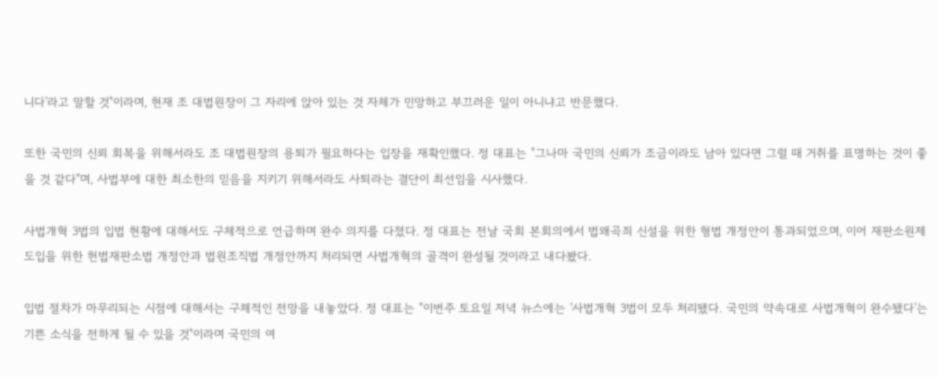니다'라고 말할 것"이라며, 현재 조 대법원장이 그 자리에 앉아 있는 것 자체가 민망하고 부끄러운 일이 아니냐고 반문했다.

또한 국민의 신뢰 회복을 위해서라도 조 대법원장의 용퇴가 필요하다는 입장을 재확인했다. 정 대표는 "그나마 국민의 신뢰가 조금이라도 남아 있다면 그럴 때 거취를 표명하는 것이 좋을 것 같다"며, 사법부에 대한 최소한의 믿음을 지키기 위해서라도 사퇴라는 결단이 최선임을 시사했다.

사법개혁 3법의 입법 현황에 대해서도 구체적으로 언급하며 완수 의지를 다졌다. 정 대표는 전날 국회 본회의에서 법왜곡죄 신설을 위한 형법 개정안이 통과되었으며, 이어 재판소원제 도입을 위한 헌법재판소법 개정안과 법원조직법 개정안까지 처리되면 사법개혁의 골격이 완성될 것이라고 내다봤다.

입법 절차가 마무리되는 시점에 대해서는 구체적인 전망을 내놓았다. 정 대표는 "이번주 토요일 저녁 뉴스에는 '사법개혁 3법이 모두 처리됐다. 국민의 약속대로 사법개혁이 완수됐다'는 기쁜 소식을 전하게 될 수 있을 것"이라며 국민의 여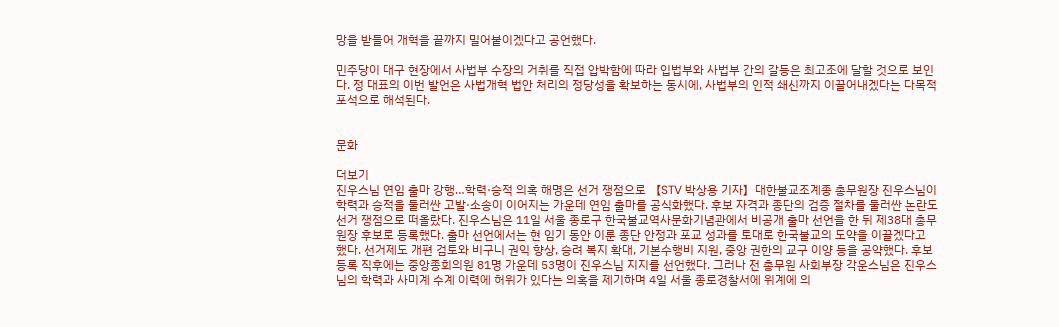망을 받들어 개혁을 끝까지 밀어붙이겠다고 공언했다.

민주당이 대구 현장에서 사법부 수장의 거취를 직접 압박함에 따라 입법부와 사법부 간의 갈등은 최고조에 달할 것으로 보인다. 정 대표의 이번 발언은 사법개혁 법안 처리의 정당성을 확보하는 동시에, 사법부의 인적 쇄신까지 이끌어내겠다는 다목적 포석으로 해석된다.


문화

더보기
진우스님 연임 출마 강행…학력·승적 의혹 해명은 선거 쟁점으로 【STV 박상용 기자】대한불교조계종 총무원장 진우스님이 학력과 승적을 둘러싼 고발·소송이 이어지는 가운데 연임 출마를 공식화했다. 후보 자격과 종단의 검증 절차를 둘러싼 논란도 선거 쟁점으로 떠올랐다. 진우스님은 11일 서울 종로구 한국불교역사문화기념관에서 비공개 출마 선언을 한 뒤 제38대 총무원장 후보로 등록했다. 출마 선언에서는 현 임기 동안 이룬 종단 안정과 포교 성과를 토대로 한국불교의 도약을 이끌겠다고 했다. 선거제도 개편 검토와 비구니 권익 향상, 승려 복지 확대, 기본수행비 지원, 중앙 권한의 교구 이양 등을 공약했다. 후보 등록 직후에는 중앙종회의원 81명 가운데 53명이 진우스님 지지를 선언했다. 그러나 전 총무원 사회부장 각운스님은 진우스님의 학력과 사미계 수계 이력에 허위가 있다는 의혹을 제기하며 4일 서울 종로경찰서에 위계에 의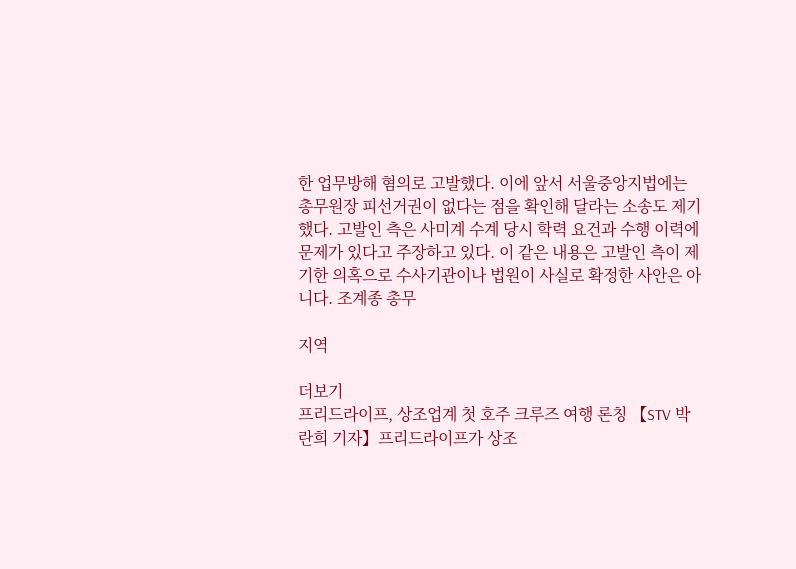한 업무방해 혐의로 고발했다. 이에 앞서 서울중앙지법에는 총무원장 피선거권이 없다는 점을 확인해 달라는 소송도 제기했다. 고발인 측은 사미계 수계 당시 학력 요건과 수행 이력에 문제가 있다고 주장하고 있다. 이 같은 내용은 고발인 측이 제기한 의혹으로 수사기관이나 법원이 사실로 확정한 사안은 아니다. 조계종 총무

지역

더보기
프리드라이프, 상조업계 첫 호주 크루즈 여행 론칭 【STV 박란희 기자】프리드라이프가 상조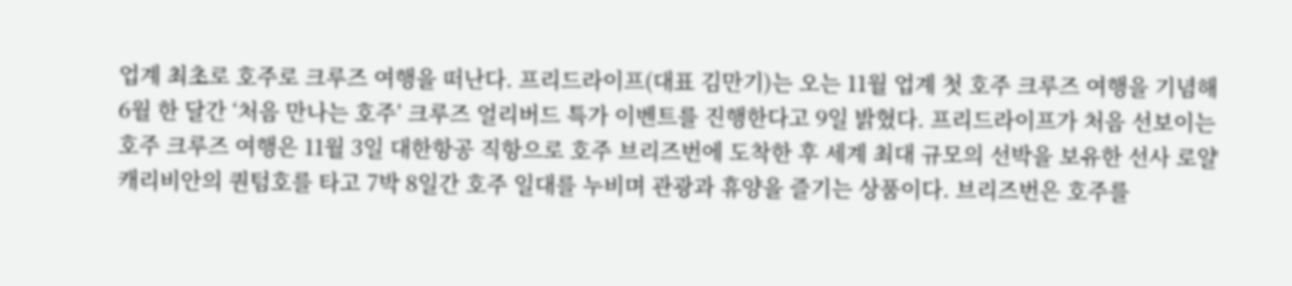업계 최초로 호주로 크루즈 여행을 떠난다. 프리드라이프(대표 김만기)는 오는 11월 업계 첫 호주 크루즈 여행을 기념해 6월 한 달간 ‘처음 만나는 호주’ 크루즈 얼리버드 특가 이벤트를 진행한다고 9일 밝혔다. 프리드라이프가 처음 선보이는 호주 크루즈 여행은 11월 3일 대한항공 직항으로 호주 브리즈번에 도착한 후 세계 최대 규모의 선박을 보유한 선사 로얄캐리비안의 퀀텀호를 타고 7박 8일간 호주 일대를 누비며 관광과 휴양을 즐기는 상품이다. 브리즈번은 호주를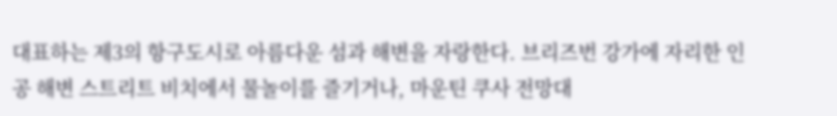대표하는 제3의 항구도시로 아름다운 섬과 해변을 자랑한다. 브리즈번 강가에 자리한 인공 해변 스트리트 비치에서 물놀이를 즐기거나, 마운틴 쿠사 전망대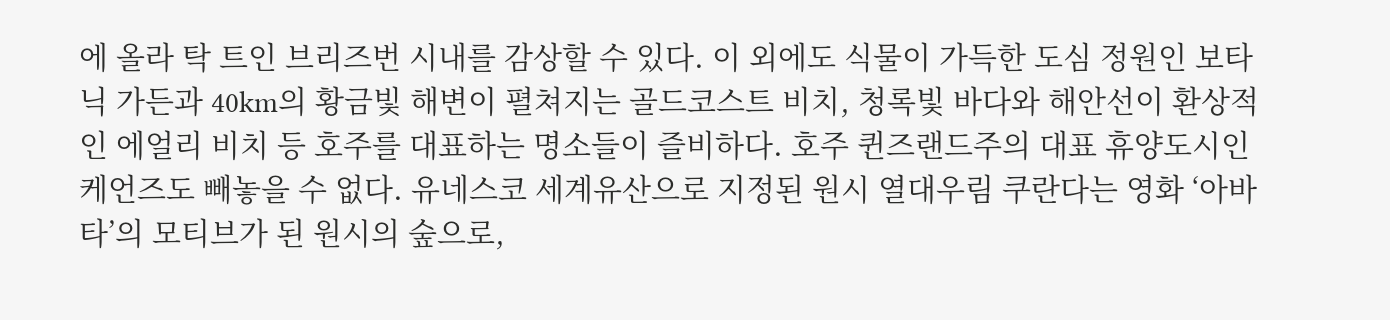에 올라 탁 트인 브리즈번 시내를 감상할 수 있다. 이 외에도 식물이 가득한 도심 정원인 보타닉 가든과 40km의 황금빛 해변이 펼쳐지는 골드코스트 비치, 청록빛 바다와 해안선이 환상적인 에얼리 비치 등 호주를 대표하는 명소들이 즐비하다. 호주 퀸즈랜드주의 대표 휴양도시인 케언즈도 빼놓을 수 없다. 유네스코 세계유산으로 지정된 원시 열대우림 쿠란다는 영화 ‘아바타’의 모티브가 된 원시의 숲으로,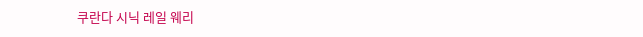쿠란다 시닉 레일 웨리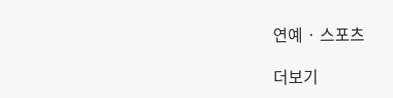연예 · 스포츠

더보기